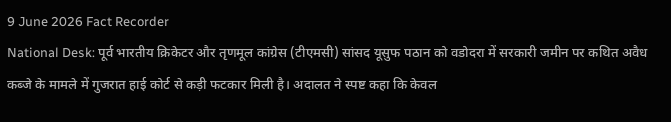9 June 2026 Fact Recorder
National Desk: पूर्व भारतीय क्रिकेटर और तृणमूल कांग्रेस (टीएमसी) सांसद यूसुफ पठान को वडोदरा में सरकारी जमीन पर कथित अवैध कब्जे के मामले में गुजरात हाई कोर्ट से कड़ी फटकार मिली है। अदालत ने स्पष्ट कहा कि केवल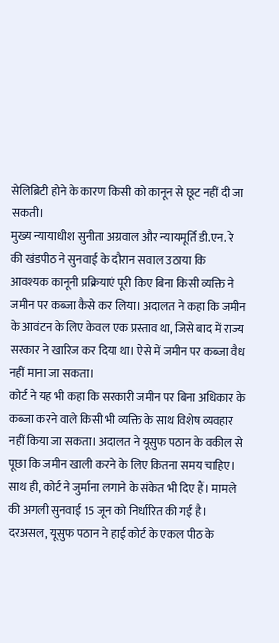सेलिब्रिटी होने के कारण किसी को कानून से छूट नहीं दी जा सकती।
मुख्य न्यायाधीश सुनीता अग्रवाल और न्यायमूर्ति डी.एन. रे की खंडपीठ ने सुनवाई के दौरान सवाल उठाया कि आवश्यक कानूनी प्रक्रियाएं पूरी किए बिना किसी व्यक्ति ने जमीन पर कब्जा कैसे कर लिया। अदालत ने कहा कि जमीन के आवंटन के लिए केवल एक प्रस्ताव था, जिसे बाद में राज्य सरकार ने खारिज कर दिया था। ऐसे में जमीन पर कब्जा वैध नहीं माना जा सकता।
कोर्ट ने यह भी कहा कि सरकारी जमीन पर बिना अधिकार के कब्जा करने वाले किसी भी व्यक्ति के साथ विशेष व्यवहार नहीं किया जा सकता। अदालत ने यूसुफ पठान के वकील से पूछा कि जमीन खाली करने के लिए कितना समय चाहिए। साथ ही, कोर्ट ने जुर्माना लगाने के संकेत भी दिए हैं। मामले की अगली सुनवाई 15 जून को निर्धारित की गई है।
दरअसल, यूसुफ पठान ने हाई कोर्ट के एकल पीठ के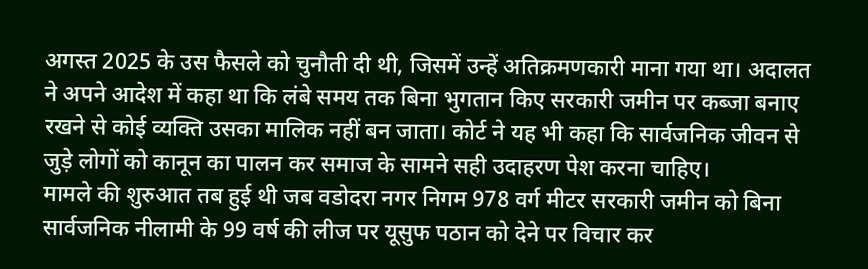अगस्त 2025 के उस फैसले को चुनौती दी थी, जिसमें उन्हें अतिक्रमणकारी माना गया था। अदालत ने अपने आदेश में कहा था कि लंबे समय तक बिना भुगतान किए सरकारी जमीन पर कब्जा बनाए रखने से कोई व्यक्ति उसका मालिक नहीं बन जाता। कोर्ट ने यह भी कहा कि सार्वजनिक जीवन से जुड़े लोगों को कानून का पालन कर समाज के सामने सही उदाहरण पेश करना चाहिए।
मामले की शुरुआत तब हुई थी जब वडोदरा नगर निगम 978 वर्ग मीटर सरकारी जमीन को बिना सार्वजनिक नीलामी के 99 वर्ष की लीज पर यूसुफ पठान को देने पर विचार कर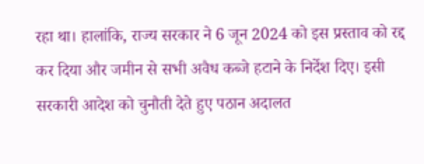रहा था। हालांकि, राज्य सरकार ने 6 जून 2024 को इस प्रस्ताव को रद्द कर दिया और जमीन से सभी अवैध कब्जे हटाने के निर्देश दिए। इसी सरकारी आदेश को चुनौती देते हुए पठान अदालत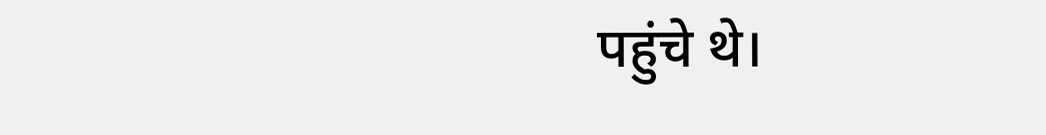पहुंचे थे।